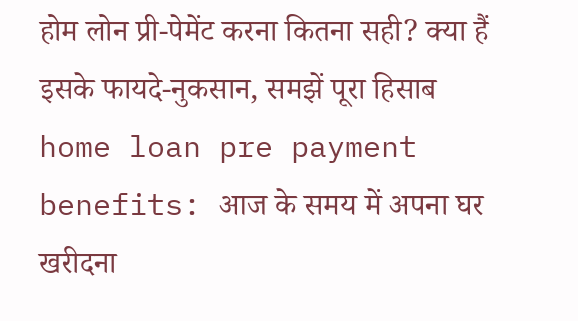होम लोन प्री-पेमेंट करना कितना सही? क्या हैं इसके फायदे-नुकसान, समझें पूरा हिसाब
home loan pre payment benefits: आज के समय में अपना घर खरीदना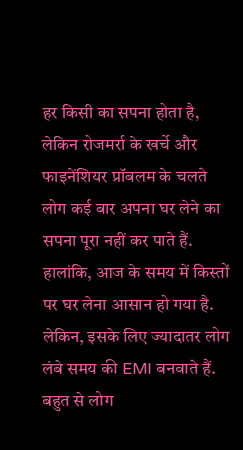हर किसी का सपना होता है, लेकिन रोजमर्रा के खर्चे और फाइनेंशियर प्रॉबलम के चलते लोग कई बार अपना घर लेने का सपना पूरा नहीं कर पाते हैं. हालांकि, आज के समय में किस्तों पर घर लेना आसान हो गया है. लेकिन, इसके लिए ज्यादातर लोग लंबे समय की EMI बनवाते हैं.
बहुत से लोग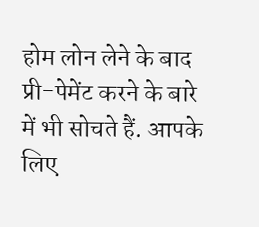होम लोन लेने के बाद प्री-पेमेंट करने के बारे में भी सोचते हैं. आपके लिए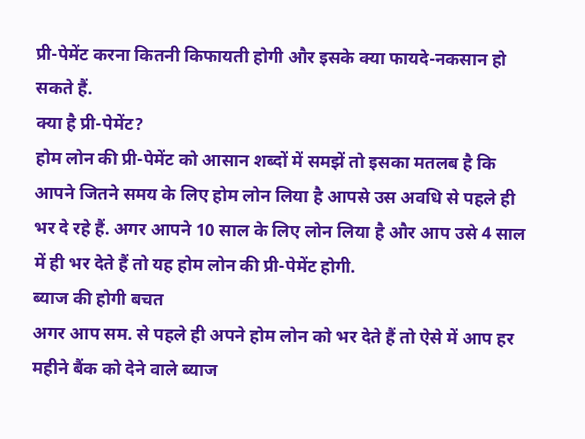प्री-पेमेंट करना कितनी किफायती होगी और इसके क्या फायदे-नकसान हो सकते हैं.
क्या है प्री-पेमेंट?
होम लोन की प्री-पेमेंट को आसान शब्दों में समझें तो इसका मतलब है कि आपने जितने समय के लिए होम लोन लिया है आपसे उस अवधि से पहले ही भर दे रहे हैं. अगर आपने 10 साल के लिए लोन लिया है और आप उसे 4 साल में ही भर देते हैं तो यह होम लोन की प्री-पेमेंट होगी.
ब्याज की होगी बचत
अगर आप सम. से पहले ही अपने होम लोन को भर देते हैं तो ऐसे में आप हर महीने बैंक को देने वाले ब्याज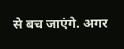से बच जाएंगे. अगर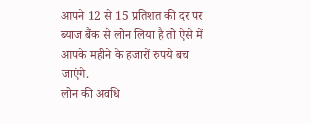आपने 12 से 15 प्रतिशत की दर पर ब्याज बैंक से लोन लिया है तो ऐसे में आपके महीने के हजारों रुपये बच जाएंगे.
लोन की अवधि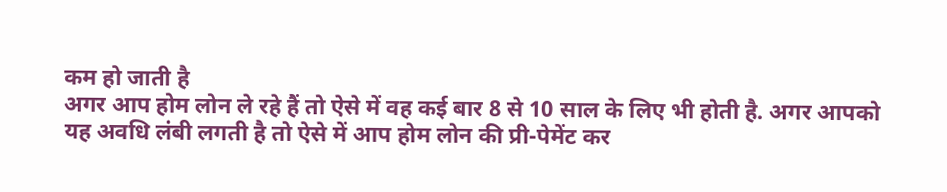कम हो जाती है
अगर आप होम लोन ले रहे हैं तो ऐसे में वह कई बार 8 से 10 साल के लिए भी होती है. अगर आपको यह अवधि लंबी लगती है तो ऐसे में आप होम लोन की प्री-पेमेंट कर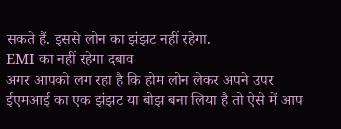सकते हैं. इससे लोन का झंझट नहीं रहेगा.
EMI का नहीं रहेगा दबाव
अगर आपको लग रहा है कि होम लोन लेकर अपने उपर ईएमआई का एक झंझट या बोझ बना लिया है तो ऐसे में आप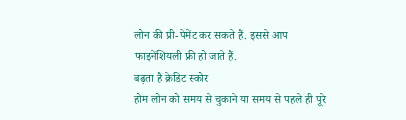लोन की प्री-पेमेंट कर सकते हैं. इससे आप फाइनेंशियली फ्री हो जाते हैं.
बढ़ता है क्रेडिट स्कोर
होम लोन को समय से चुकाने या समय से पहले ही पूरे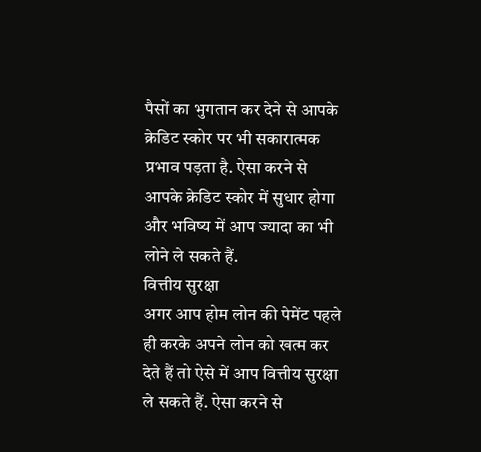पैसों का भुगतान कर देने से आपके क्रेडिट स्कोर पर भी सकारात्मक प्रभाव पड़ता है. ऐसा करने से आपके क्रेडिट स्कोर में सुधार होगा और भविष्य में आप ज्यादा का भी लोने ले सकते हैं.
वित्तीय सुरक्षा
अगर आप होम लोन की पेमेंट पहले ही करके अपने लोन को खत्म कर देते हैं तो ऐसे में आप वित्तीय सुरक्षा ले सकते हैं. ऐसा करने से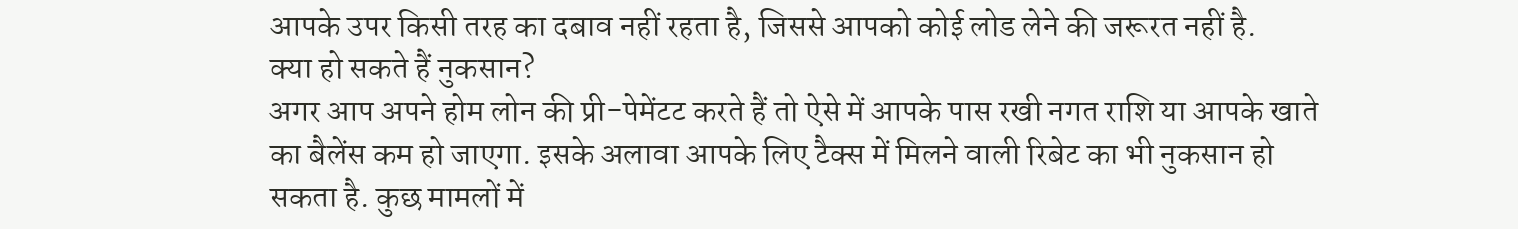आपके उपर किसी तरह का दबाव नहीं रहता है, जिससे आपको कोई लोड लेने की जरूरत नहीं है.
क्या हो सकते हैं नुकसान?
अगर आप अपने होम लोन की प्री-पेमेंटट करते हैं तो ऐसे में आपके पास रखी नगत राशि या आपके खाते का बैलेंस कम हो जाएगा. इसके अलावा आपके लिए टैक्स में मिलने वाली रिबेट का भी नुकसान हो सकता है. कुछ मामलों में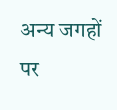अन्य जगहों पर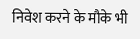निवेश करने के मौके भी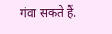गंवा सकते हैं.